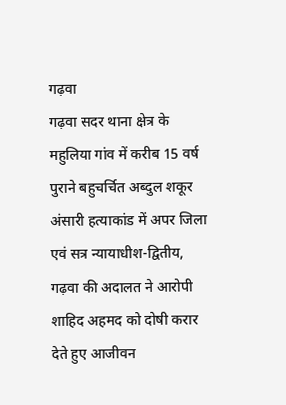गढ़वा
गढ़वा सदर थाना क्षेत्र के महुलिया गांव में करीब 15 वर्ष पुराने बहुचर्चित अब्दुल शकूर अंसारी हत्याकांड में अपर जिला एवं सत्र न्यायाधीश-द्वितीय, गढ़वा की अदालत ने आरोपी शाहिद अहमद को दोषी करार देते हुए आजीवन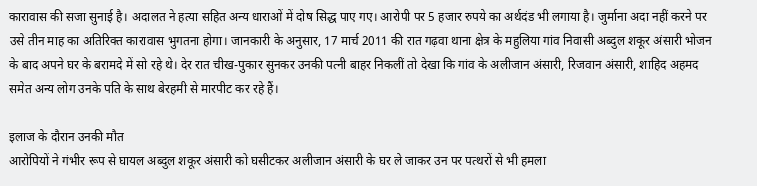कारावास की सजा सुनाई है। अदालत ने हत्या सहित अन्य धाराओं में दोष सिद्ध पाए गए। आरोपी पर 5 हजार रुपये का अर्थदंड भी लगाया है। जुर्माना अदा नहीं करने पर उसे तीन माह का अतिरिक्त कारावास भुगतना होगा। जानकारी के अनुसार, 17 मार्च 2011 की रात गढ़वा थाना क्षेत्र के महुलिया गांव निवासी अब्दुल शकूर अंसारी भोजन के बाद अपने घर के बरामदे में सो रहे थे। देर रात चीख-पुकार सुनकर उनकी पत्नी बाहर निकलीं तो देखा कि गांव के अलीजान अंसारी, रिजवान अंसारी, शाहिद अहमद समेत अन्य लोग उनके पति के साथ बेरहमी से मारपीट कर रहे हैं।

इलाज के दौरान उनकी मौत
आरोपियों ने गंभीर रूप से घायल अब्दुल शकूर अंसारी को घसीटकर अलीजान अंसारी के घर ले जाकर उन पर पत्थरों से भी हमला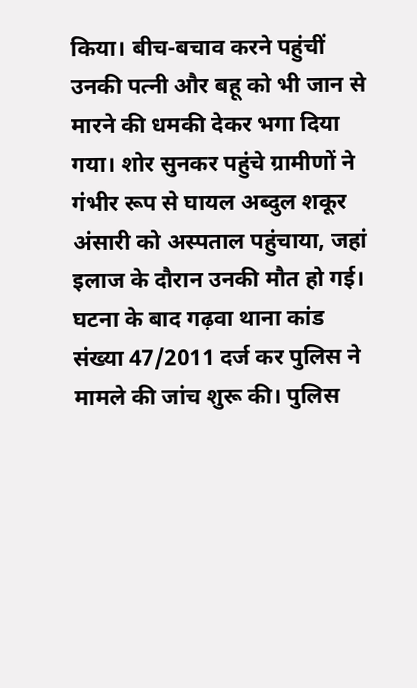किया। बीच-बचाव करने पहुंचीं उनकी पत्नी और बहू को भी जान से मारने की धमकी देकर भगा दिया गया। शोर सुनकर पहुंचे ग्रामीणों ने गंभीर रूप से घायल अब्दुल शकूर अंसारी को अस्पताल पहुंचाया, जहां इलाज के दौरान उनकी मौत हो गई। घटना के बाद गढ़वा थाना कांड संख्या 47/2011 दर्ज कर पुलिस ने मामले की जांच शुरू की। पुलिस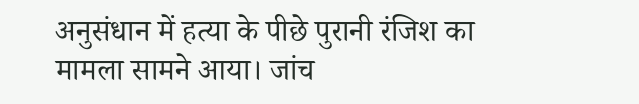अनुसंधान में हत्या के पीछे पुरानी रंजिश का मामला सामने आया। जांच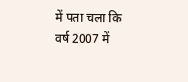में पता चला कि वर्ष 2007 में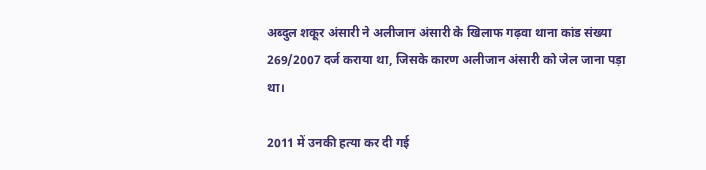अब्दुल शकूर अंसारी ने अलीजान अंसारी के खिलाफ गढ़वा थाना कांड संख्या 269/2007 दर्ज कराया था, जिसके कारण अलीजान अंसारी को जेल जाना पड़ा था।

2011 में उनकी हत्या कर दी गई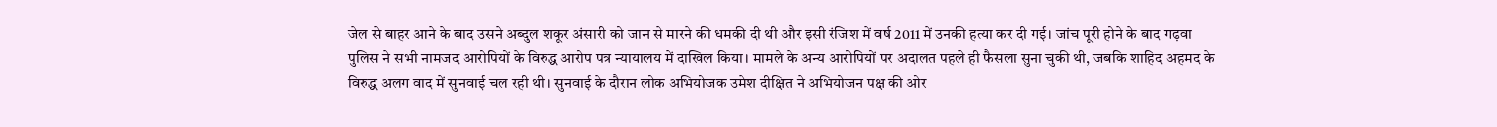जेल से बाहर आने के बाद उसने अब्दुल शकूर अंसारी को जान से मारने की धमकी दी थी और इसी रंजिश में वर्ष 2011 में उनकी हत्या कर दी गई। जांच पूरी होने के बाद गढ़वा पुलिस ने सभी नामजद आरोपियों के विरुद्ध आरोप पत्र न्यायालय में दाखिल किया। मामले के अन्य आरोपियों पर अदालत पहले ही फैसला सुना चुकी थी, जबकि शाहिद अहमद के विरुद्ध अलग वाद में सुनवाई चल रही थी। सुनवाई के दौरान लोक अभियोजक उमेश दीक्षित ने अभियोजन पक्ष की ओर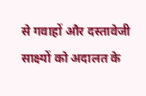से गवाहों और दस्तावेजी साक्ष्यों को अदालत के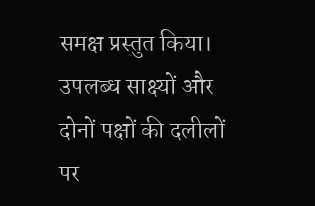समक्ष प्रस्तुत किया। उपलब्ध साक्ष्यों और दोनों पक्षों की दलीलों पर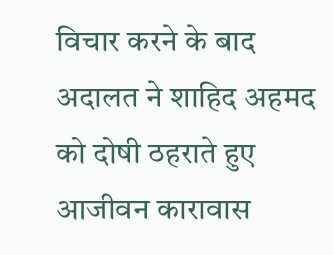विचार करने के बाद अदालत ने शाहिद अहमद को दोषी ठहराते हुए आजीवन कारावास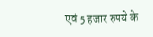एवं 5 हजार रुपये के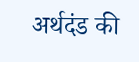अर्थदंड की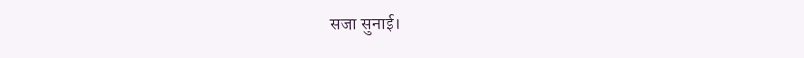सजा सुनाई।